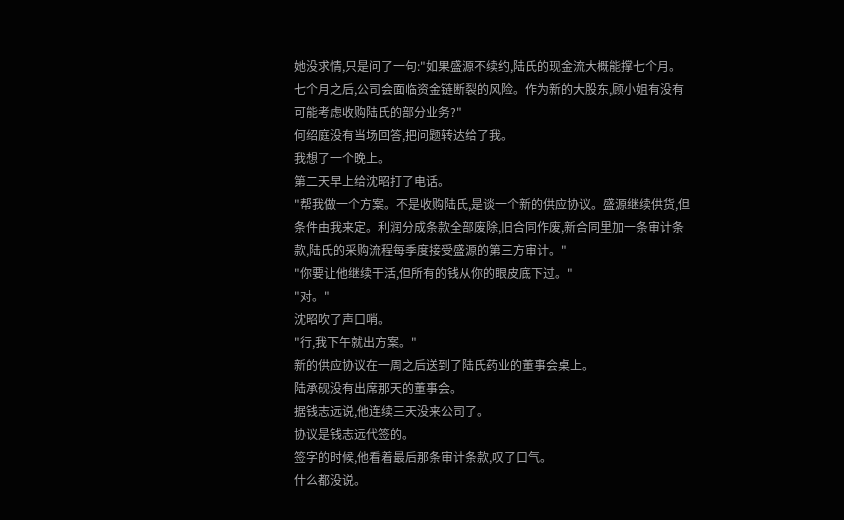她没求情,只是问了一句:"如果盛源不续约,陆氏的现金流大概能撑七个月。七个月之后,公司会面临资金链断裂的风险。作为新的大股东,顾小姐有没有可能考虑收购陆氏的部分业务?"
何绍庭没有当场回答,把问题转达给了我。
我想了一个晚上。
第二天早上给沈昭打了电话。
"帮我做一个方案。不是收购陆氏,是谈一个新的供应协议。盛源继续供货,但条件由我来定。利润分成条款全部废除,旧合同作废,新合同里加一条审计条款,陆氏的采购流程每季度接受盛源的第三方审计。"
"你要让他继续干活,但所有的钱从你的眼皮底下过。"
"对。"
沈昭吹了声口哨。
"行,我下午就出方案。"
新的供应协议在一周之后送到了陆氏药业的董事会桌上。
陆承砚没有出席那天的董事会。
据钱志远说,他连续三天没来公司了。
协议是钱志远代签的。
签字的时候,他看着最后那条审计条款,叹了口气。
什么都没说。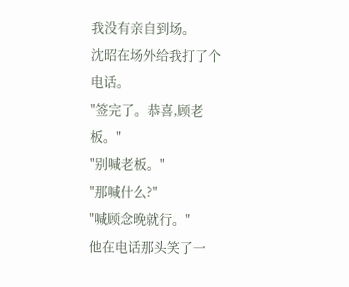我没有亲自到场。
沈昭在场外给我打了个电话。
"签完了。恭喜,顾老板。"
"别喊老板。"
"那喊什么?"
"喊顾念晚就行。"
他在电话那头笑了一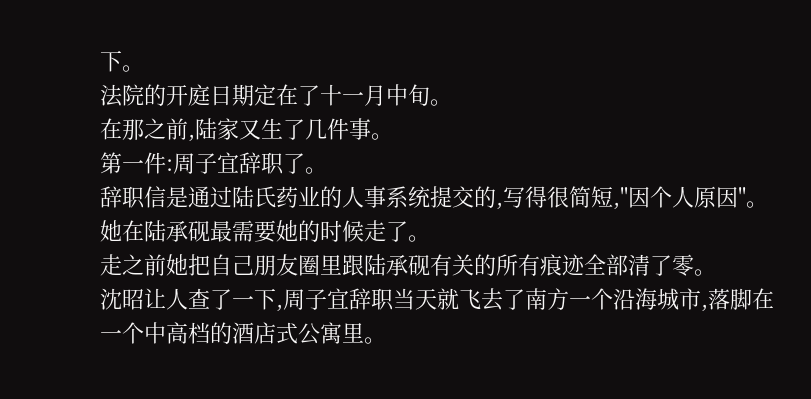下。
法院的开庭日期定在了十一月中旬。
在那之前,陆家又生了几件事。
第一件:周子宜辞职了。
辞职信是通过陆氏药业的人事系统提交的,写得很简短,"因个人原因"。
她在陆承砚最需要她的时候走了。
走之前她把自己朋友圈里跟陆承砚有关的所有痕迹全部清了零。
沈昭让人查了一下,周子宜辞职当天就飞去了南方一个沿海城市,落脚在一个中高档的酒店式公寓里。